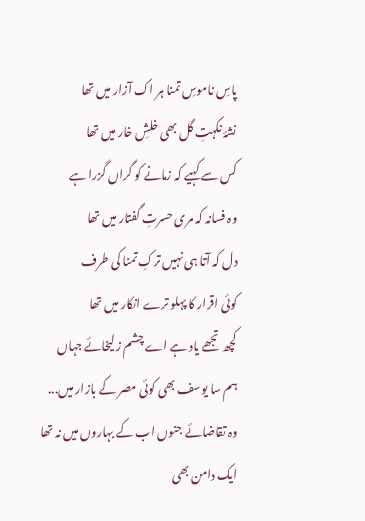پاسِ ناموسِ تمنا ہر اک آزار میں تھا
نشۂ نکہتِ گل بھی خلشِ خار میں تھا
کس سے کہیے کہ زمانے کو گراں گزرا ہے
وہ فسانہ کہ مری حسرتِ گفتار میں تھا
دل کہ آتا ہی نہیں ترکِ تمنا کی طرف
کوئی اقرار کا پہلو ترے انکار میں تھا
کچھ تجھے یاد ہے اے چشم زلیخائے جہاں
ہم سا یوسف بھی کوئی مصر کے بازار میں...
وہ تقاضائے جنوں اب کے بہاروں میں نہ تھا
ایک دامن بھی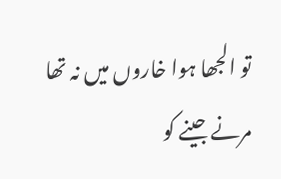تو الجھا ہوا خاروں میں نہ تھا
مرنے جینے کو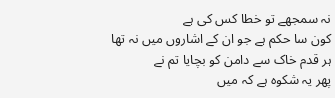نہ سمجھے تو خطا کس کی ہے
کون سا حکم ہے جو ان کے اشاروں میں نہ تھا
ہر قدم خاک سے دامن کو بچایا تم نے
پھر یہ شکوہ ہے کہ میں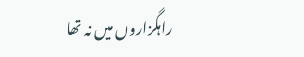راہگزاروں میں نہ تھا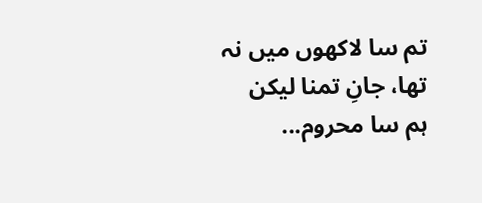تم سا لاکھوں میں نہ تھا، جانِ تمنا لیکن
ہم سا محروم...